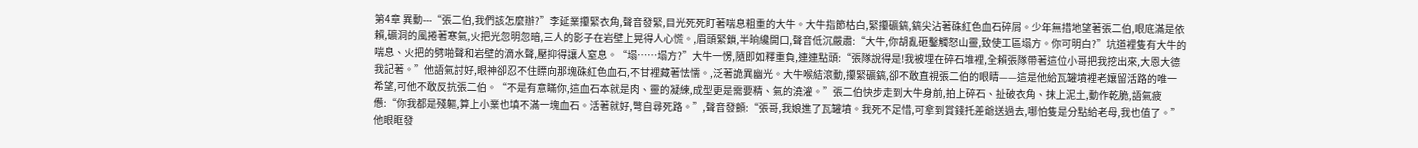第4章 異動---“張二伯,我們該怎麼辦?”李延業攥緊衣角,聲音發緊,目光死死盯著喘息粗重的大牛。大牛指節枯白,緊攥礦鎬,鎬尖沾著硃紅色血石碎屑。少年無措地望著張二伯,眼底滿是依賴,礦洞的風捲著寒氣,火把光忽明忽暗,三人的影子在岩壁上晃得人心慌。,眉頭緊鎖,半晌纔開口,聲音低沉嚴肅:“大牛,你胡亂砸鑿觸怒山靈,致使工區塌方。你可明白?”坑道裡隻有大牛的喘息、火把的劈啪聲和岩壁的滴水聲,壓抑得讓人窒息。“塌……塌方?”大牛一愣,隨即如釋重負,連連點頭:“張隊說得是!我被埋在碎石堆裡,全賴張隊帶著這位小哥把我挖出來,大恩大德我記著。”他語氣討好,眼神卻忍不住瞟向那塊硃紅色血石,不甘裡藏著怯懦。,泛著詭異幽光。大牛喉結滾動,攥緊礦鎬,卻不敢直視張二伯的眼睛——這是他給瓦罐墳裡老孃留活路的唯一希望,可他不敢反抗張二伯。“不是有意瞞你,這血石本就是肉、靈的凝練,成型更是需要精、氣的澆灌。”張二伯快步走到大牛身前,拍上碎石、扯破衣角、抹上泥土,動作乾脆,語氣疲憊:“你我都是殘軀,算上小業也填不滿一塊血石。活著就好,彆自尋死路。”,聲音發顫:“張哥,我娘進了瓦罐墳。我死不足惜,可拿到賞錢托差爺送過去,哪怕隻是分點給老母,我也值了。”他眼眶發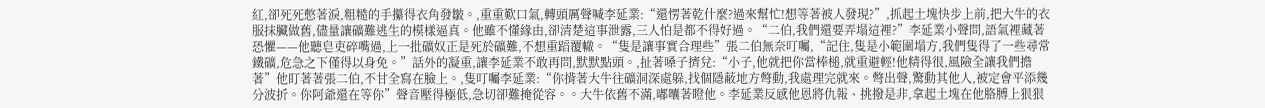紅,卻死死憋著淚,粗糙的手攥得衣角發皺。,重重歎口氣,轉頭厲聲喊李延業:“還愣著乾什麼?過來幫忙!想等著被人發現?”,抓起土塊快步上前,把大牛的衣服抹臟做舊,儘量讓礦難逃生的模樣逼真。他雖不懂緣由,卻清楚這事泄露,三人怕是都不得好過。“二伯,我們還要弄塌這裡?”李延業小聲問,語氣裡藏著恐懼——他聽皂吏碎嘴過,上一批礦奴正是死於礦難,不想重蹈覆轍。“隻是讓事實合理些”張二伯無奈叮囑,“記住,隻是小範圍塌方,我們隻得了一些尋常鐵礦,危急之下僅得以身免。”話外的凝重,讓李延業不敢再問,默默點頭。,扯著嗓子擠兌:“小子,他就把你當棒槌,就重避輕!他精得很,風險全讓我們擔著”他盯著著張二伯,不甘全寫在臉上。,隻叮囑李延業:“你揹著大牛往礦洞深處躲,找個隱蔽地方彆動,我處理完就來。彆出聲,驚動其他人,被定會平添幾分波折。你阿爺還在等你”聲音壓得極低,急切卻難掩從容。。大牛依舊不滿,嘟囔著瞪他。李延業反感他恩將仇報、挑撥是非,拿起土塊在他胳膊上狠狠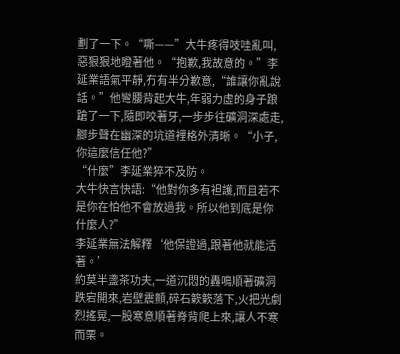劃了一下。“嘶——”大牛疼得吱哇亂叫,惡狠狠地瞪著他。“抱歉,我故意的。”李延業語氣平靜,冇有半分歉意,“誰讓你亂說話。”他彎腰背起大牛,年弱力虛的身子踉蹌了一下,隨即咬著牙,一步步往礦洞深處走,腳步聲在幽深的坑道裡格外清晰。“小子,你這麼信任他?”
“什麼”李延業猝不及防。
大牛快言快語:“他對你多有袒護,而且若不是你在怕他不會放過我。所以他到底是你什麼人?”
李延業無法解釋‘他保證過,跟著他就能活著。’
約莫半盞茶功夫,一道沉悶的轟鳴順著礦洞跌宕開來,岩壁震顫,碎石簌簌落下,火把光劇烈搖晃,一股寒意順著脊背爬上來,讓人不寒而栗。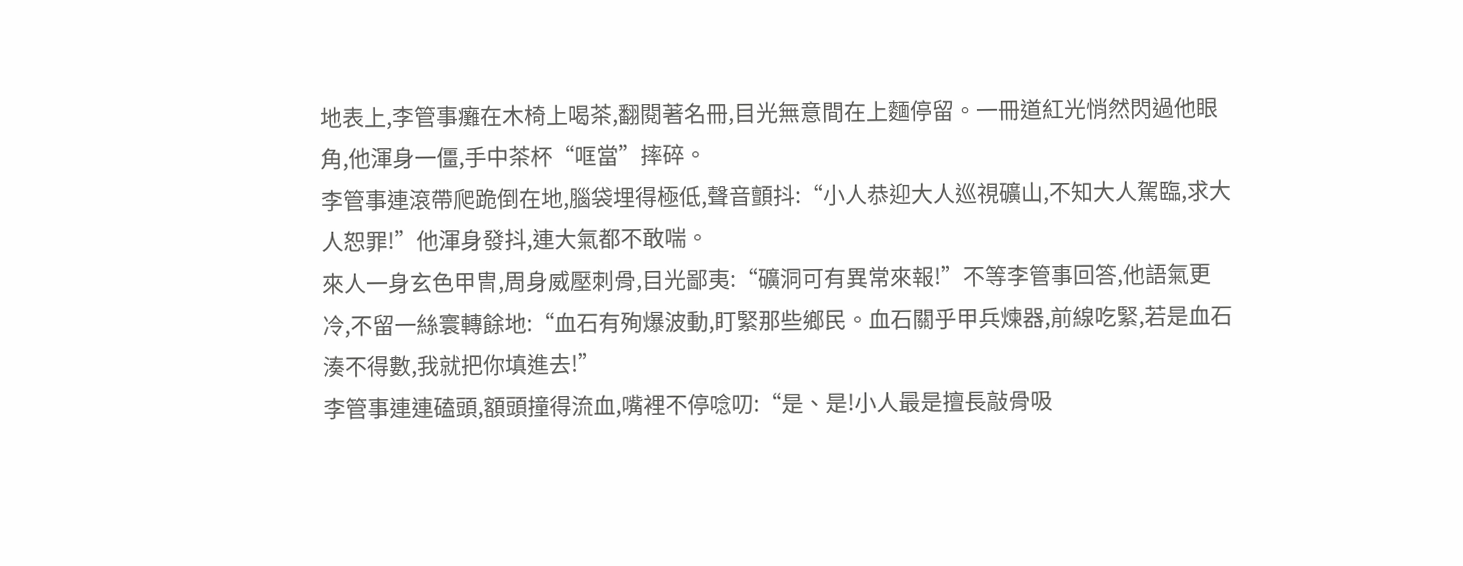地表上,李管事癱在木椅上喝茶,翻閱著名冊,目光無意間在上麵停留。一冊道紅光悄然閃過他眼角,他渾身一僵,手中茶杯“哐當”摔碎。
李管事連滾帶爬跪倒在地,腦袋埋得極低,聲音顫抖:“小人恭迎大人巡視礦山,不知大人駕臨,求大人恕罪!”他渾身發抖,連大氣都不敢喘。
來人一身玄色甲冑,周身威壓刺骨,目光鄙夷:“礦洞可有異常來報!”不等李管事回答,他語氣更冷,不留一絲寰轉餘地:“血石有殉爆波動,盯緊那些鄉民。血石關乎甲兵煉器,前線吃緊,若是血石湊不得數,我就把你填進去!”
李管事連連磕頭,額頭撞得流血,嘴裡不停唸叨:“是、是!小人最是擅長敲骨吸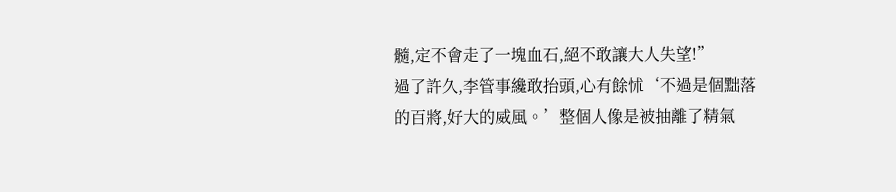髓,定不會走了一塊血石,絕不敢讓大人失望!”
過了許久,李管事纔敢抬頭,心有餘怵‘不過是個黜落的百將,好大的威風。’整個人像是被抽離了精氣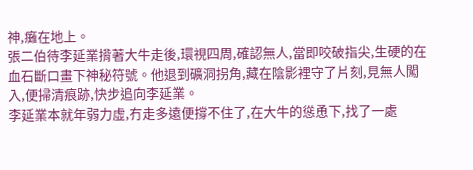神,癱在地上。
張二伯待李延業揹著大牛走後,環視四周,確認無人,當即咬破指尖,生硬的在血石斷口畫下神秘符號。他退到礦洞拐角,藏在陰影裡守了片刻,見無人闖入,便掃清痕跡,快步追向李延業。
李延業本就年弱力虛,冇走多遠便撐不住了,在大牛的慫恿下,找了一處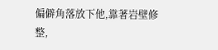偏僻角落放下他,靠著岩壁修整,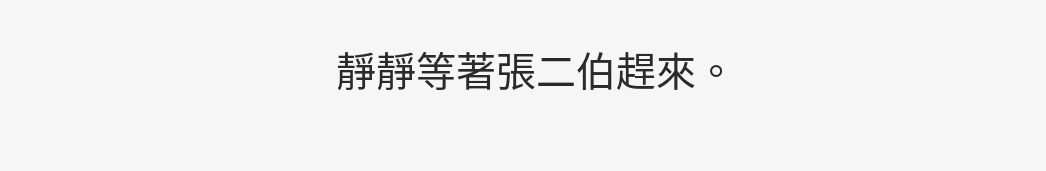靜靜等著張二伯趕來。